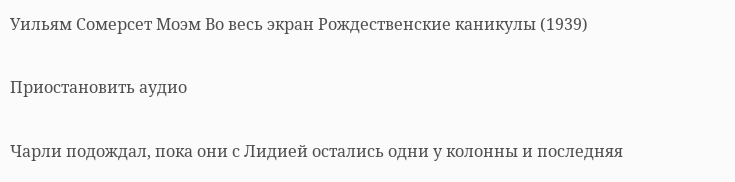Уильям Сомерсет Моэм Во весь экран Рождественские каникулы (1939)

Приостановить аудио

Чарли подождал, пока они с Лидией остались одни у колонны и последняя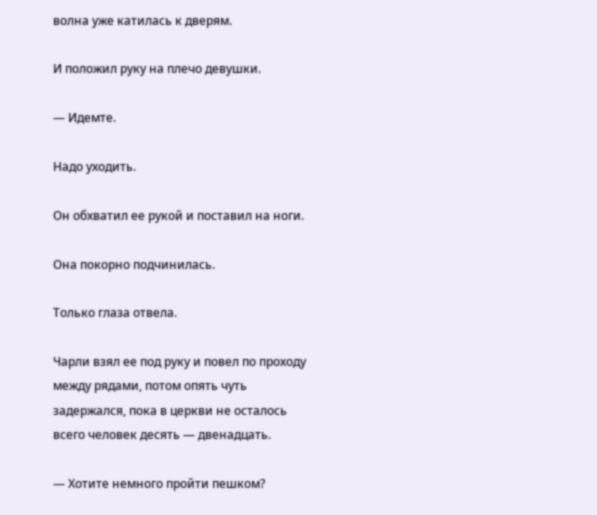волна уже катилась к дверям.

И положил руку на плечо девушки.

— Идемте.

Надо уходить.

Он обхватил ее рукой и поставил на ноги.

Она покорно подчинилась.

Только глаза отвела.

Чарли взял ее под руку и повел по проходу между рядами, потом опять чуть задержался, пока в церкви не осталось всего человек десять — двенадцать.

— Хотите немного пройти пешком?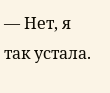— Нет, я так устала.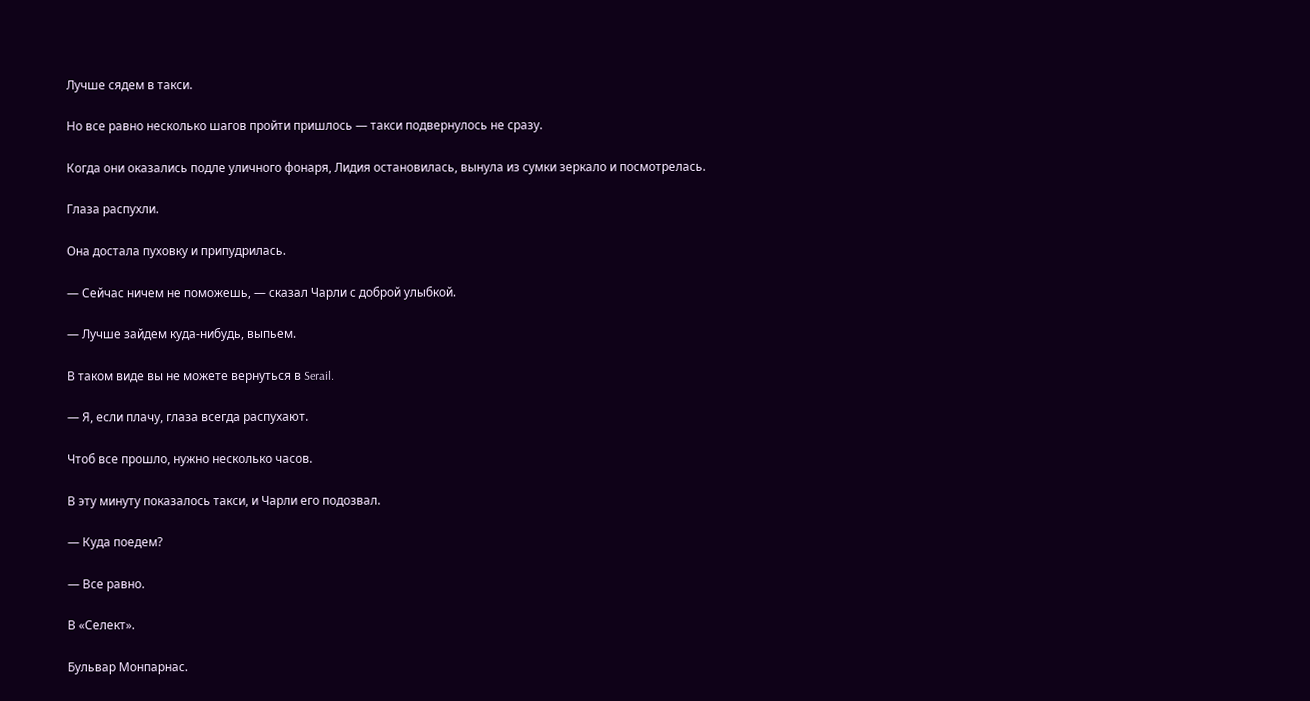Лучше сядем в такси.

Но все равно несколько шагов пройти пришлось — такси подвернулось не сразу.

Когда они оказались подле уличного фонаря, Лидия остановилась, вынула из сумки зеркало и посмотрелась.

Глаза распухли.

Она достала пуховку и припудрилась.

— Сейчас ничем не поможешь, — сказал Чарли с доброй улыбкой.

— Лучше зайдем куда-нибудь, выпьем.

В таком виде вы не можете вернуться в Serail.

— Я, если плачу, глаза всегда распухают.

Чтоб все прошло, нужно несколько часов.

В эту минуту показалось такси, и Чарли его подозвал.

— Куда поедем?

— Все равно.

В «Селект».

Бульвар Монпарнас.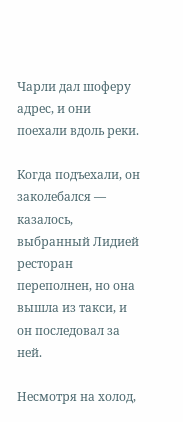Чарли дал шоферу адрес, и они поехали вдоль реки.

Когда подъехали, он заколебался — казалось, выбранный Лидией ресторан переполнен, но она вышла из такси, и он последовал за ней.

Несмотря на холод,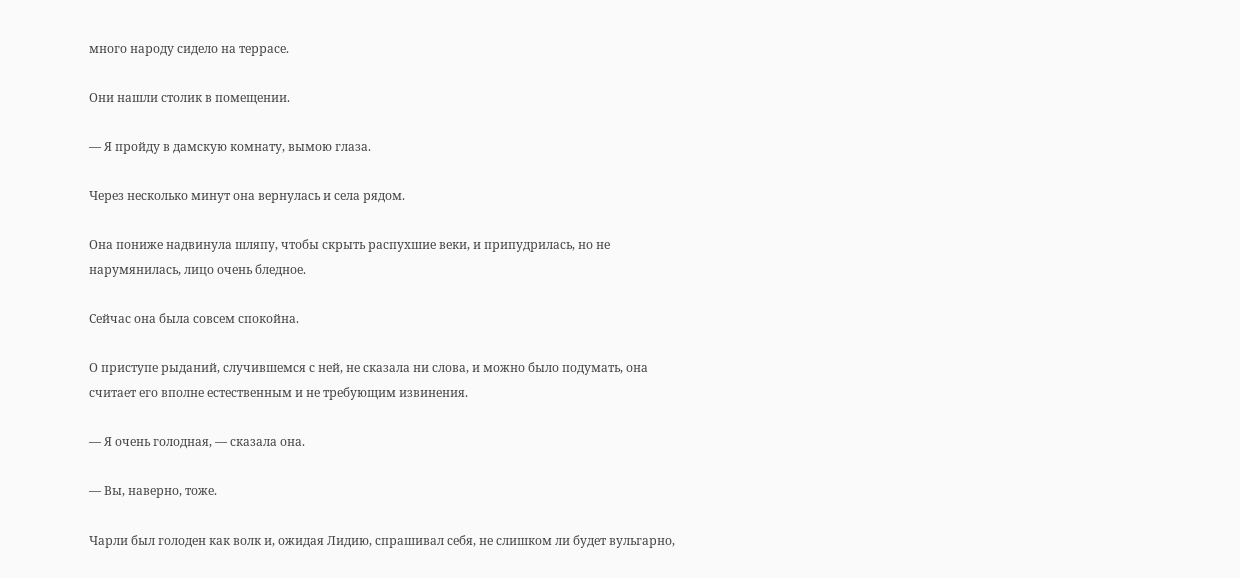много народу сидело на террасе.

Они нашли столик в помещении.

— Я пройду в дамскую комнату, вымою глаза.

Через несколько минут она вернулась и села рядом.

Она пониже надвинула шляпу, чтобы скрыть распухшие веки, и припудрилась, но не нарумянилась, лицо очень бледное.

Сейчас она была совсем спокойна.

О приступе рыданий, случившемся с ней, не сказала ни слова, и можно было подумать, она считает его вполне естественным и не требующим извинения.

— Я очень голодная, — сказала она.

— Вы, наверно, тоже.

Чарли был голоден как волк и, ожидая Лидию, спрашивал себя, не слишком ли будет вульгарно,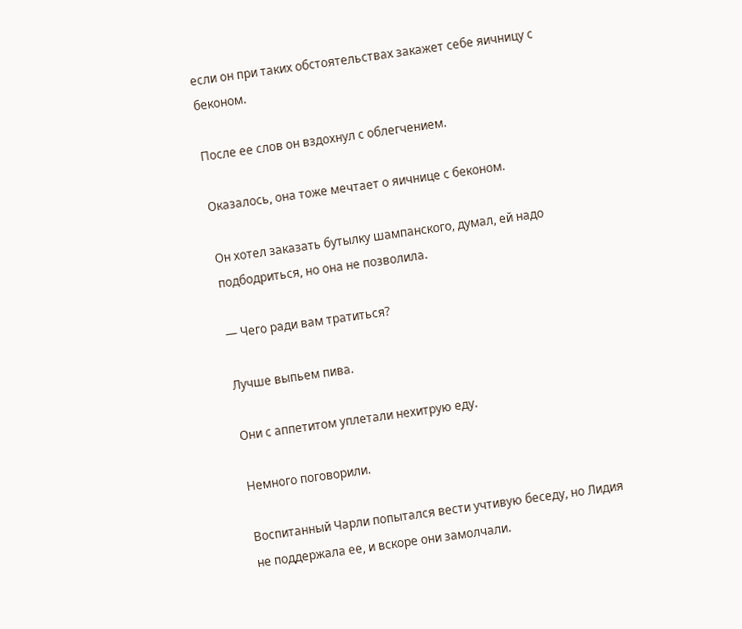если он при таких обстоятельствах закажет себе яичницу с беконом.

После ее слов он вздохнул с облегчением.

Оказалось, она тоже мечтает о яичнице с беконом.

Он хотел заказать бутылку шампанского, думал, ей надо подбодриться, но она не позволила.

— Чего ради вам тратиться?

Лучше выпьем пива.

Они с аппетитом уплетали нехитрую еду.

Немного поговорили.

Воспитанный Чарли попытался вести учтивую беседу, но Лидия не поддержала ее, и вскоре они замолчали.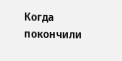Когда покончили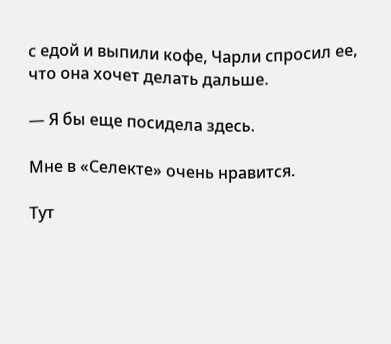с едой и выпили кофе, Чарли спросил ее, что она хочет делать дальше.

— Я бы еще посидела здесь.

Мне в «Селекте» очень нравится.

Тут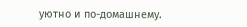уютно и по-домашнему.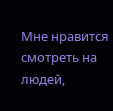Мне нравится смотреть на людей,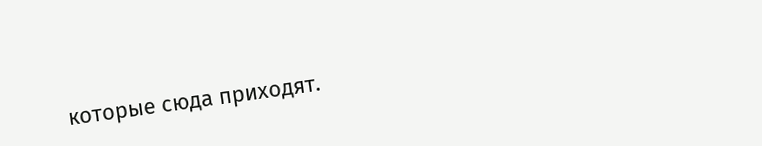которые сюда приходят.